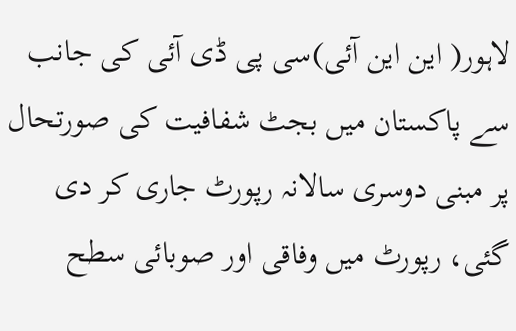لاہور( این این آئی)سی پی ڈی آئی کی جانب سے پاکستان میں بجٹ شفافیت کی صورتحال پر مبنی دوسری سالانہ رپورٹ جاری کر دی گئی، رپورٹ میں وفاقی اور صوبائی سطح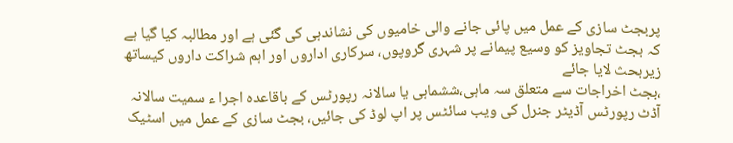پربجٹ سازی کے عمل میں پائی جانے والی خامیوں کی نشاندہی کی گئی ہے اور مطالبہ کیا گیا ہے کہ بجٹ تجاویز کو وسیع پیمانے پر شہری گروپوں، سرکاری اداروں اور اہم شراکت داروں کیساتھ زیربحث لایا جائے
،بجٹ اخراجات سے متعلق سہ ماہی،ششماہی یا سالانہ رپورٹس کے باقاعدہ اجرا ء سمیت سالانہ آڈٹ رپورٹس آڈیٹر جنرل کی ویب سائٹس پر اپ لوڈ کی جائیں، بجٹ سازی کے عمل میں اسٹیک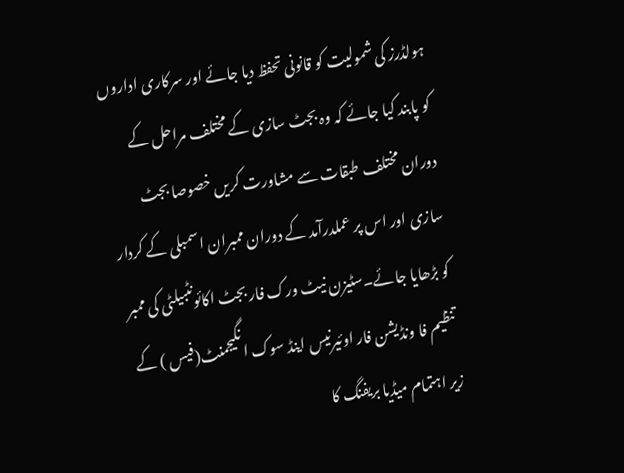ہولڈرز کی شمولیت کو قانونی تحفظ دیا جائے اور سرکاری اداروں کو پابند کیا جائے کہ وہ بجٹ سازی کے مختلف مراحل کے دوران مختلف طبقات سے مشاورت کریں خصوصا بجٹ سازی اور اس پر عملدرآمد کے دوران ممبران اسمبلی کے کردار کو بڑھایا جائے۔سٹیزن نیٹ ورک فار بجٹ اکائونٹبیلٹی کی ممبر تنظیم فا ونڈیشن فار اوئیرنیس اینڈ سوک انگیجمنٹ(فیس ) کے زیر اہتمام میڈیا بریفنگ کا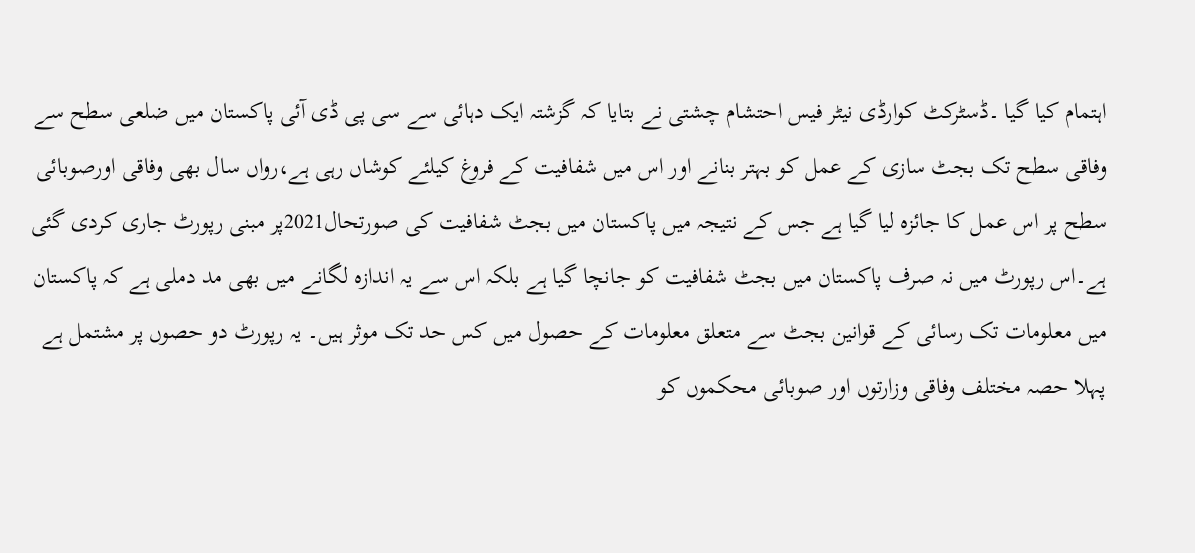اہتمام کیا گیا ۔ڈسٹرکٹ کوارڈی نیٹر فیس احتشام چشتی نے بتایا کہ گزشتہ ایک دہائی سے سی پی ڈی آئی پاکستان میں ضلعی سطح سے وفاقی سطح تک بجٹ سازی کے عمل کو بہتر بنانے اور اس میں شفافیت کے فروغ کیلئے کوشاں رہی ہے،رواں سال بھی وفاقی اورصوبائی سطح پر اس عمل کا جائزہ لیا گیا ہے جس کے نتیجہ میں پاکستان میں بجٹ شفافیت کی صورتحال2021پر مبنی رپورٹ جاری کردی گئی ہے۔اس رپورٹ میں نہ صرف پاکستان میں بجٹ شفافیت کو جانچا گیا ہے بلکہ اس سے یہ اندازہ لگانے میں بھی مد دملی ہے کہ پاکستان میں معلومات تک رسائی کے قوانین بجٹ سے متعلق معلومات کے حصول میں کس حد تک موثر ہیں۔ یہ رپورٹ دو حصوں پر مشتمل ہے پہلا حصہ مختلف وفاقی وزارتوں اور صوبائی محکموں کو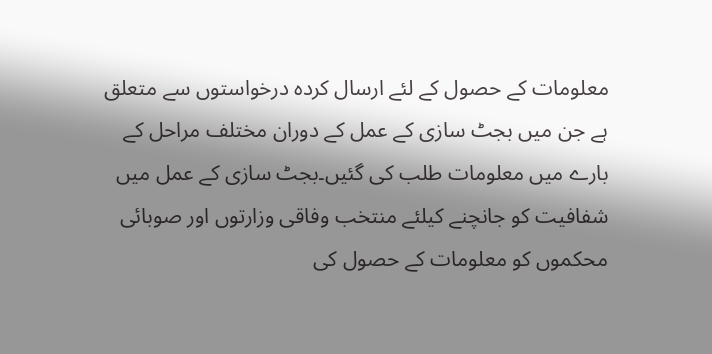معلومات کے حصول کے لئے ارسال کردہ درخواستوں سے متعلق ہے جن میں بجٹ سازی کے عمل کے دوران مختلف مراحل کے بارے میں معلومات طلب کی گئیں۔بجٹ سازی کے عمل میں شفافیت کو جانچنے کیلئے منتخب وفاقی وزارتوں اور صوبائی محکموں کو معلومات کے حصول کی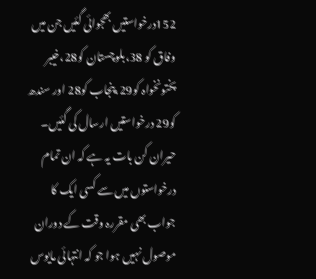152درخواستیں بھجوائی گئیں جن میں وفاق کو 38،بلوچستان کو28،خیبر پختونخواہ کو29،پنجاب کو28 اور سندھ کو29 درخواستیں ارسال کی گئیں۔ حیران کن بات یہ ہے کہ ان تمام درخواستوں میں سے کسی ایک کا جواب بھی مقررہ وقت کے دوران موصول نہیں ہوا جو کہ انتہائی مایوس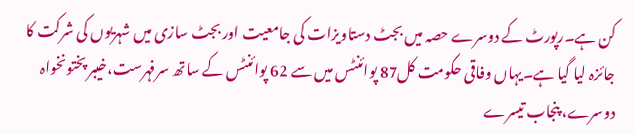کن ہے۔رپورٹ کے دوسرے حصہ میں بجٹ دستاویزات کی جامعیت اور بجٹ سازی میں شہریوں کی شرکت کا جائزہ لیا گیا ہے۔یہاں وفاقی حکومت کل87 پوائنٹس میں سے 62 پوائنٹس کے ساتھ سرفہرست،خیبر پختونخواہ دوسرے، پنجاب تیسرے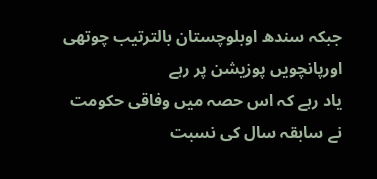جبکہ سندھ اوبلوچستان بالترتیب چوتھی اورپانچویں پوزیشن پر رہے
یاد رہے کہ اس حصہ میں وفاقی حکومت نے سابقہ سال کی نسبت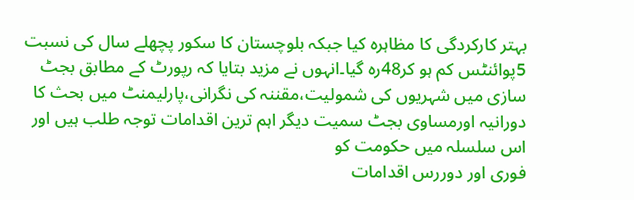بہتر کارکردگی کا مظاہرہ کیا جبکہ بلوچستان کا سکور پچھلے سال کی نسبت 5پوائنٹس کم ہو کر48رہ گیا۔انہوں نے مزید بتایا کہ رپورٹ کے مطابق بجٹ سازی میں شہریوں کی شمولیت،مقننہ کی نگرانی،پارلیمنٹ میں بحث کا دورانیہ اورمساوی بجٹ سمیت دیگر اہم ترین اقدامات توجہ طلب ہیں اور اس سلسلہ میں حکومت کو
فوری اور دوررس اقدامات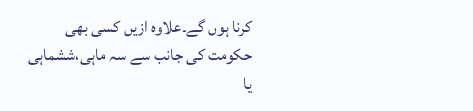کرنا ہوں گے۔علاوہ ازیں کسی بھی حکومت کی جانب سے سہ ماہی،ششماہی یا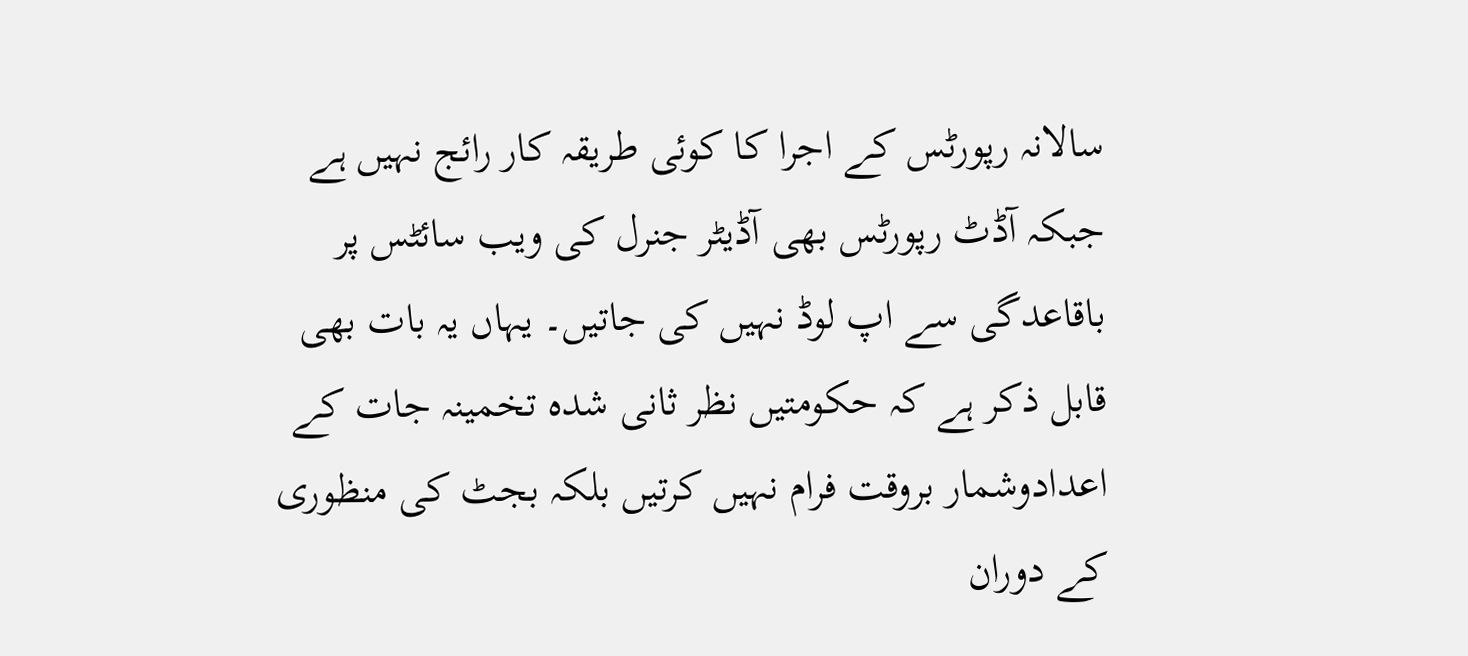سالانہ رپورٹس کے اجرا کا کوئی طریقہ کار رائج نہیں ہے جبکہ آڈٹ رپورٹس بھی آڈیٹر جنرل کی ویب سائٹس پر باقاعدگی سے اپ لوڈ نہیں کی جاتیں۔ یہاں یہ بات بھی قابل ذکر ہے کہ حکومتیں نظر ثانی شدہ تخمینہ جات کے اعدادوشمار بروقت فرام نہیں کرتیں بلکہ بجٹ کی منظوری کے دوران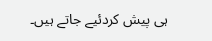ہی پیش کردئیے جاتے ہیں۔